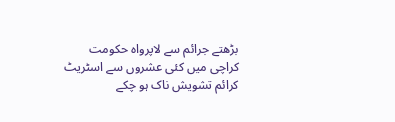بڑھتے جرائم سے لاپرواہ حکومت
کراچی میں کئی عشروں سے اسٹریٹ کرائم تشویش ناک ہو چکے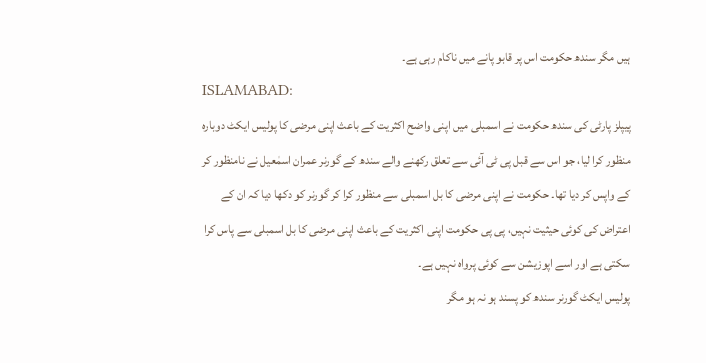ہیں مگر سندھ حکومت اس پر قابو پانے میں ناکام رہی ہے۔
ISLAMABAD:
پیپلز پارٹی کی سندھ حکومت نے اسمبلی میں اپنی واضح اکثریت کے باعث اپنی مرضی کا پولیس ایکٹ دوبارہ منظور کرا لیا، جو اس سے قبل پی ٹی آئی سے تعلق رکھنے والے سندھ کے گورنر عمران اسمٰعیل نے نامنظور کر کے واپس کر دیا تھا۔ حکومت نے اپنی مرضی کا بل اسمبلی سے منظور کرا کر گورنر کو دکھا دیا کہ ان کے اعتراض کی کوئی حیثیت نہیں، پی پی حکومت اپنی اکثریت کے باعث اپنی مرضی کا بل اسمبلی سے پاس کرا سکتی ہے اور اسے اپوزیشن سے کوئی پرواہ نہیں ہے۔
پولیس ایکٹ گورنر سندھ کو پسند ہو نہ ہو مگر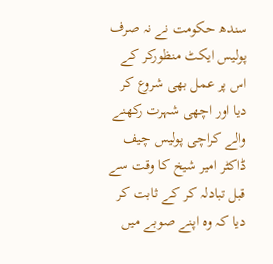سندھ حکومت نے نہ صرف پولیس ایکٹ منظورکر کے اس پر عمل بھی شروع کر دیا اور اچھی شہرت رکھنے والے کراچی پولیس چیف ڈاکٹر امیر شیخ کا وقت سے قبل تبادلہ کر کے ثابت کر دیا کہ وہ اپنے صوبے میں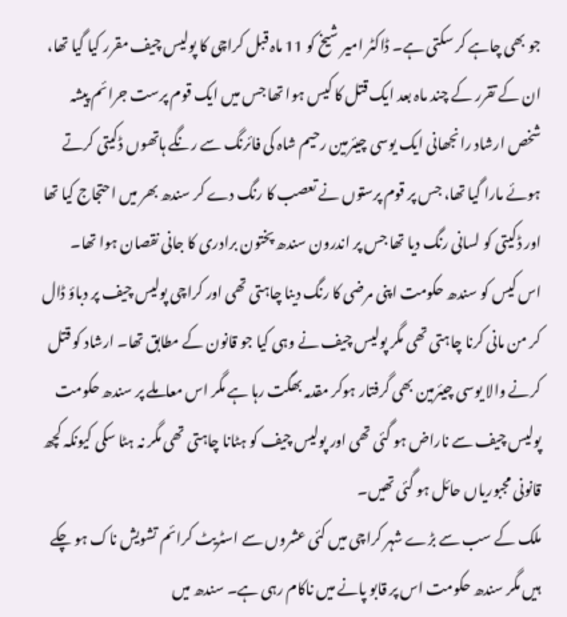جو بھی چاہے کر سکتی ہے۔ ڈاکٹر امیر شیخ کو 11 ماہ قبل کراچی کا پولیس چیف مقرر کیا گیا تھا، ان کے تقرر کے چند ماہ بعد ایک قتل کا کیس ہوا تھا جس میں ایک قوم پرست جرائم پیشہ شخص ارشاد رانجھانی ایک یوسی چیئرمین رحیم شاہ کی فائرنگ سے رنگے ہاتھوں ڈکیتی کرتے ہوئے مارا گیا تھا، جس پر قوم پرستوں نے تعصب کا رنگ دے کر سندھ بھر میں احتجاج کیا تھا اور ڈکیتی کو لسانی رنگ دیا تھا جس پر اندرون سندھ پختون برادری کا جانی نقصان ہوا تھا۔
اس کیس کو سندھ حکومت اپنی مرضی کا رنگ دینا چاہتی تھی اور کراچی پولیس چیف پر دباؤ ڈال کر من مانی کرنا چاہتی تھی مگر پولیس چیف نے وہی کیا جو قانون کے مطابق تھا۔ ارشاد کو قتل کرنے والا یوسی چیئرمین بھی گرفتار ہوکر مقدمہ بھگت رہا ہے مگر اس معاملے پر سندھ حکومت پولیس چیف سے ناراض ہو گئی تھی اور پولیس چیف کو ہٹانا چاہتی تھی مگر نہ ہٹا سکی کیونکہ کچھ قانونی مجبوریاں حائل ہو گئی تھیں۔
ملک کے سب سے بڑے شہر کراچی میں کئی عشروں سے اسٹریٹ کرائم تشویش ناک ہو چکے ہیں مگر سندھ حکومت اس پر قابو پانے میں ناکام رہی ہے۔ سندھ میں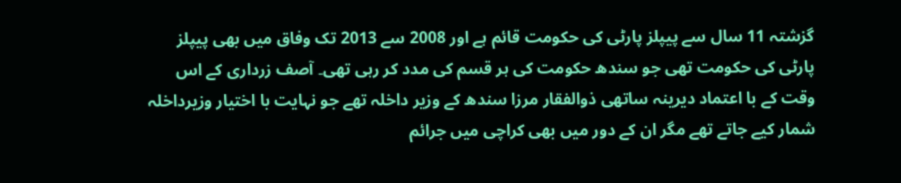گزشتہ 11 سال سے پیپلز پارٹی کی حکومت قائم ہے اور 2008 سے 2013 تک وفاق میں بھی پیپلز پارٹی کی حکومت تھی جو سندھ حکومت کی ہر قسم کی مدد کر رہی تھی۔ آصف زرداری کے اس وقت کے با اعتماد دیرینہ ساتھی ذوالفقار مرزا سندھ کے وزیر داخلہ تھے جو نہایت با اختیار وزیرداخلہ شمار کیے جاتے تھے مگر ان کے دور میں بھی کراچی میں جرائم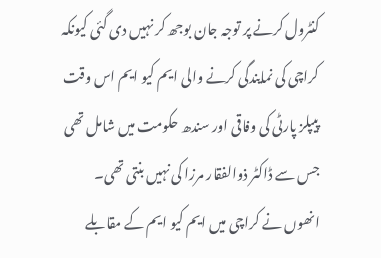کنٹرول کرنے پر توجہ جان بوجھ کر نہیں دی گئی کیونکہ کراچی کی نمایندگی کرنے والی ایم کیو ایم اس وقت پیپلز پارٹی کی وفاقی اور سندھ حکومت میں شامل تھی جس سے ڈاکٹر ذوالفقار مرزا کی نہیں بنتی تھی۔
انھوں نے کراچی میں ایم کیو ایم کے مقابلے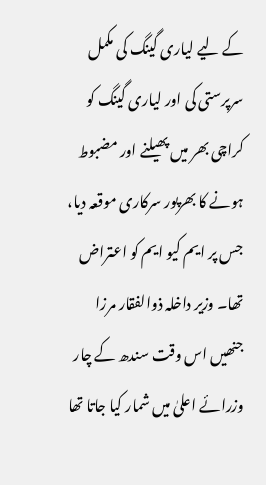کے لیے لیاری گینگ کی مکمل سرپرستی کی اور لیاری گینگ کو کراچی بھر میں پھیلنے اور مضبوط ہونے کا بھرپور سرکاری موقعہ دیا، جس پر ایم کیو ایم کو اعتراض تھا۔ وزیر داخلہ ذوالفقار مرزا جنھیں اس وقت سندھ کے چار وزرائے اعلیٰ میں شمار کیا جاتا تھا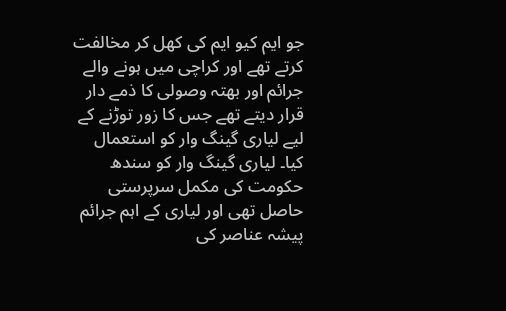جو ایم کیو ایم کی کھل کر مخالفت کرتے تھے اور کراچی میں ہونے والے جرائم اور بھتہ وصولی کا ذمے دار قرار دیتے تھے جس کا زور توڑنے کے لیے لیاری گینگ وار کو استعمال کیا۔ لیاری گینگ وار کو سندھ حکومت کی مکمل سرپرستی حاصل تھی اور لیاری کے اہم جرائم پیشہ عناصر کی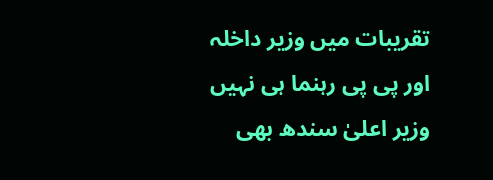تقریبات میں وزیر داخلہ اور پی پی رہنما ہی نہیں وزیر اعلیٰ سندھ بھی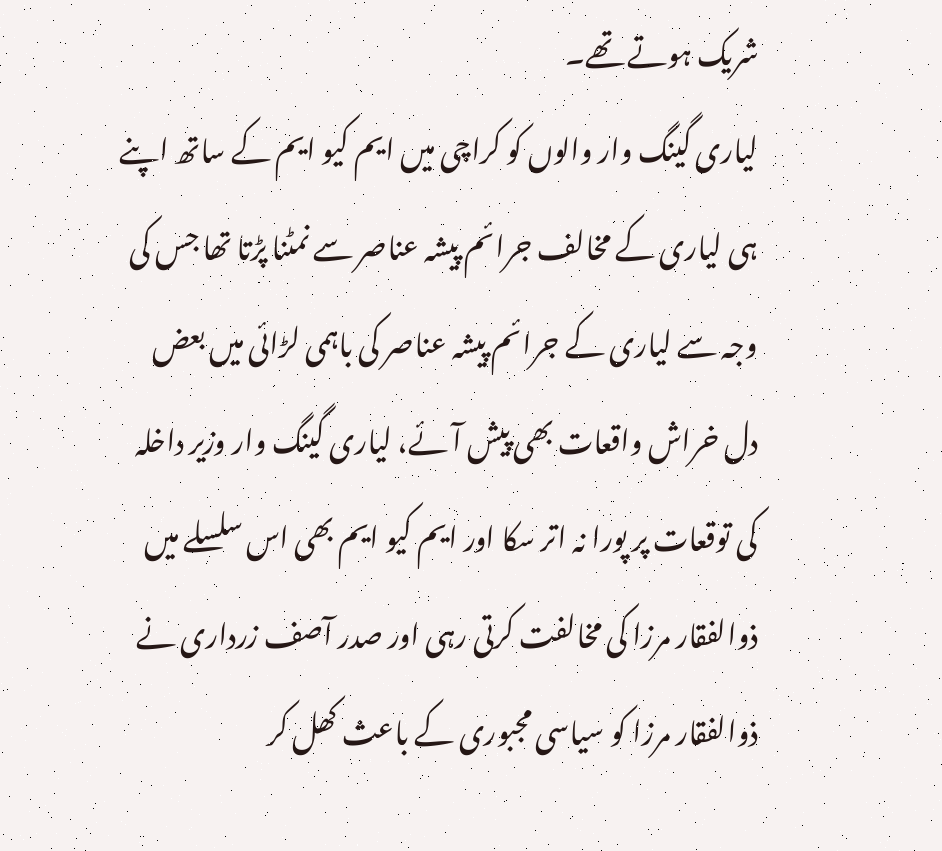شریک ہوتے تھے۔
لیاری گینگ وار والوں کو کراچی میں ایم کیو ایم کے ساتھ اپنے ہی لیاری کے مخالف جرائم پیشہ عناصر سے نمٹنا پڑتا تھا جس کی وجہ سے لیاری کے جرائم پیشہ عناصر کی باہمی لڑائی میں بعض دل خراش واقعات بھی پیش آئے، لیاری گینگ وار وزیر داخلہ کی توقعات پر پورا نہ اتر سکا اور ایم کیو ایم بھی اس سلسلے میں ذوالفقار مرزا کی مخالفت کرتی رہی اور صدر آصف زرداری نے ذوالفقار مرزا کو سیاسی مجبوری کے باعث کھل کر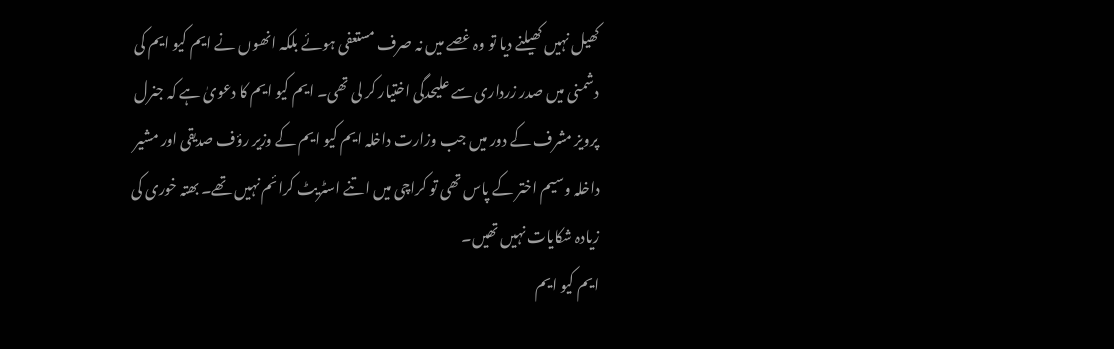کھیل نہیں کھیلنے دیا تو وہ غصے میں نہ صرف مستعفی ہوئے بلکہ انھوں نے ایم کیو ایم کی دشمنی میں صدر زرداری سے علیحدگی اختیار کر لی تھی۔ ایم کیو ایم کا دعویٰ ہے کہ جنرل پرویز مشرف کے دور میں جب وزارت داخلہ ایم کیو ایم کے وزیر رؤف صدیقی اور مشیر داخلہ وسیم اختر کے پاس تھی تو کراچی میں اتنے اسٹریٹ کرائم نہیں تھے۔ بھتہ خوری کی زیادہ شکایات نہیں تھیں۔
ایم کیو ایم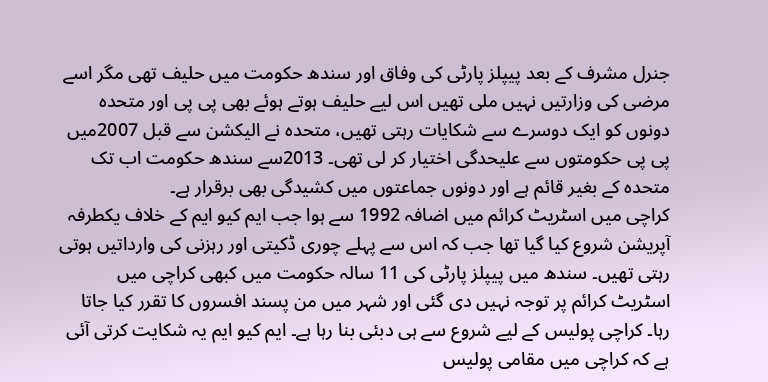جنرل مشرف کے بعد پیپلز پارٹی کی وفاق اور سندھ حکومت میں حلیف تھی مگر اسے مرضی کی وزارتیں نہیں ملی تھیں اس لیے حلیف ہوتے ہوئے بھی پی پی اور متحدہ دونوں کو ایک دوسرے سے شکایات رہتی تھیں، متحدہ نے الیکشن سے قبل 2007میں پی پی حکومتوں سے علیحدگی اختیار کر لی تھی۔ 2013سے سندھ حکومت اب تک متحدہ کے بغیر قائم ہے اور دونوں جماعتوں میں کشیدگی بھی برقرار ہے۔
کراچی میں اسٹریٹ کرائم میں اضافہ 1992 سے ہوا جب ایم کیو ایم کے خلاف یکطرفہ آپریشن شروع کیا گیا تھا جب کہ اس سے پہلے چوری ڈکیتی اور رہزنی کی وارداتیں ہوتی رہتی تھیں۔ سندھ میں پیپلز پارٹی کی 11 سالہ حکومت میں کبھی کراچی میں اسٹریٹ کرائم پر توجہ نہیں دی گئی اور شہر میں من پسند افسروں کا تقرر کیا جاتا رہا۔ کراچی پولیس کے لیے شروع سے ہی دبئی بنا رہا ہے۔ ایم کیو ایم یہ شکایت کرتی آئی ہے کہ کراچی میں مقامی پولیس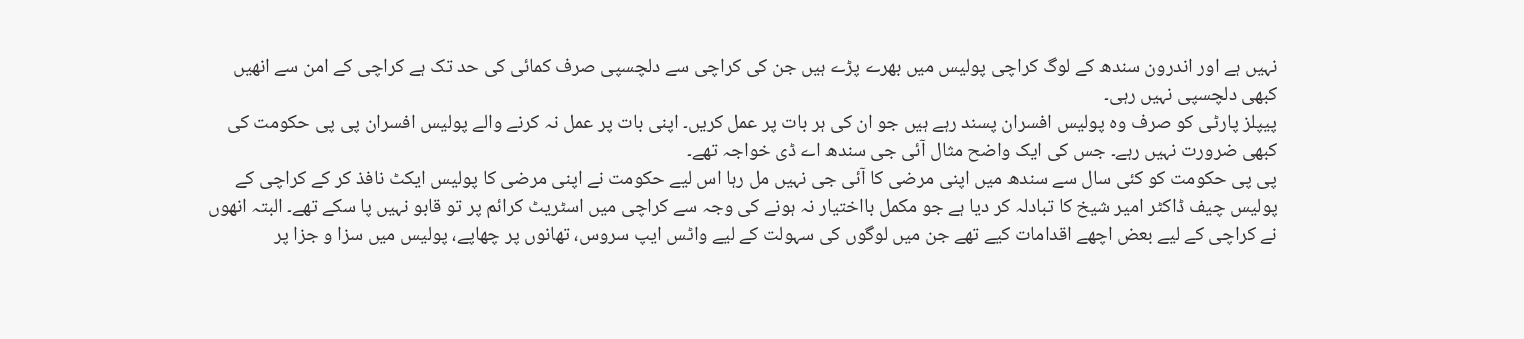نہیں ہے اور اندرون سندھ کے لوگ کراچی پولیس میں بھرے پڑے ہیں جن کی کراچی سے دلچسپی صرف کمائی کی حد تک ہے کراچی کے امن سے انھیں کبھی دلچسپی نہیں رہی۔
پیپلز پارٹی کو صرف وہ پولیس افسران پسند رہے ہیں جو ان کی ہر بات پر عمل کریں۔ اپنی بات پر عمل نہ کرنے والے پولیس افسران پی پی حکومت کی کبھی ضرورت نہیں رہے۔ جس کی ایک واضح مثال آئی جی سندھ اے ڈی خواجہ تھے۔
پی پی حکومت کو کئی سال سے سندھ میں اپنی مرضی کا آئی جی نہیں مل رہا اس لیے حکومت نے اپنی مرضی کا پولیس ایکٹ نافذ کر کے کراچی کے پولیس چیف ڈاکٹر امیر شیخ کا تبادلہ کر دیا ہے جو مکمل بااختیار نہ ہونے کی وجہ سے کراچی میں اسٹریٹ کرائم پر تو قابو نہیں پا سکے تھے۔ البتہ انھوں نے کراچی کے لیے بعض اچھے اقدامات کیے تھے جن میں لوگوں کی سہولت کے لیے واٹس ایپ سروس، تھانوں پر چھاپے، پولیس میں سزا و جزا پر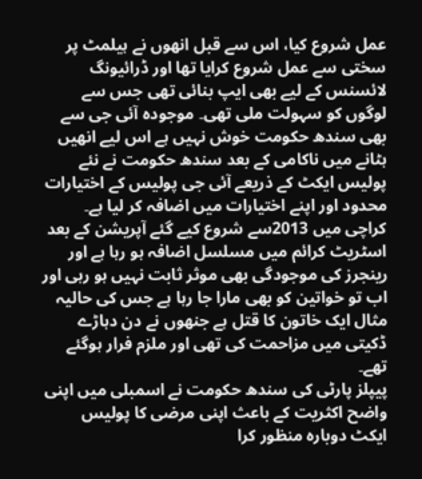عمل شروع کیا، اس سے قبل انھوں نے ہیلمٹ پر سختی سے عمل شروع کرایا تھا اور ڈرائیونگ لائسنس کے لیے بھی ایپ بنائی تھی جس سے لوگوں کو سہولت ملی تھی۔ موجودہ آئی جی سے بھی سندھ حکومت خوش نہیں ہے اس لیے انھیں ہٹانے میں ناکامی کے بعد سندھ حکومت نے نئے پولیس ایکٹ کے ذریعے آئی جی پولیس کے اختیارات محدود اور اپنے اختیارات میں اضافہ کر لیا ہے۔
کراچی میں 2013سے شروع کیے گئے آپریشن کے بعد اسٹریٹ کرائم میں مسلسل اضافہ ہو رہا ہے اور رینجرز کی موجودگی بھی موثر ثابت نہیں ہو رہی اور اب تو خواتین کو بھی مارا جا رہا ہے جس کی حالیہ مثال ایک خاتون کا قتل ہے جنھوں نے دن دہاڑے ڈکیتی میں مزاحمت کی تھی اور ملزم فرار ہوگئے تھے۔
پیپلز پارٹی کی سندھ حکومت نے اسمبلی میں اپنی واضح اکثریت کے باعث اپنی مرضی کا پولیس ایکٹ دوبارہ منظور کرا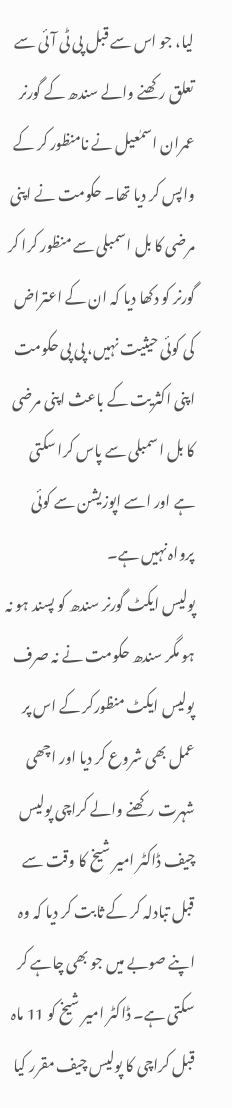لیا، جو اس سے قبل پی ٹی آئی سے تعلق رکھنے والے سندھ کے گورنر عمران اسمٰعیل نے نامنظور کر کے واپس کر دیا تھا۔ حکومت نے اپنی مرضی کا بل اسمبلی سے منظور کرا کر گورنر کو دکھا دیا کہ ان کے اعتراض کی کوئی حیثیت نہیں، پی پی حکومت اپنی اکثریت کے باعث اپنی مرضی کا بل اسمبلی سے پاس کرا سکتی ہے اور اسے اپوزیشن سے کوئی پرواہ نہیں ہے۔
پولیس ایکٹ گورنر سندھ کو پسند ہو نہ ہو مگر سندھ حکومت نے نہ صرف پولیس ایکٹ منظورکر کے اس پر عمل بھی شروع کر دیا اور اچھی شہرت رکھنے والے کراچی پولیس چیف ڈاکٹر امیر شیخ کا وقت سے قبل تبادلہ کر کے ثابت کر دیا کہ وہ اپنے صوبے میں جو بھی چاہے کر سکتی ہے۔ ڈاکٹر امیر شیخ کو 11 ماہ قبل کراچی کا پولیس چیف مقرر کیا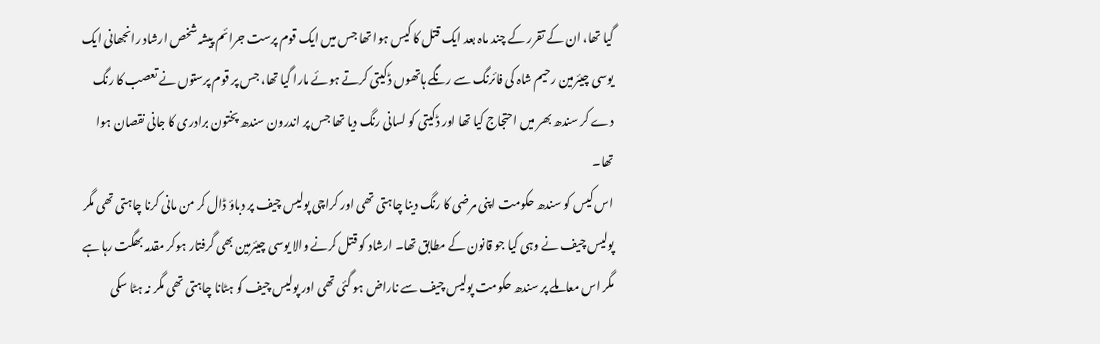گیا تھا، ان کے تقرر کے چند ماہ بعد ایک قتل کا کیس ہوا تھا جس میں ایک قوم پرست جرائم پیشہ شخص ارشاد رانجھانی ایک یوسی چیئرمین رحیم شاہ کی فائرنگ سے رنگے ہاتھوں ڈکیتی کرتے ہوئے مارا گیا تھا، جس پر قوم پرستوں نے تعصب کا رنگ دے کر سندھ بھر میں احتجاج کیا تھا اور ڈکیتی کو لسانی رنگ دیا تھا جس پر اندرون سندھ پختون برادری کا جانی نقصان ہوا تھا۔
اس کیس کو سندھ حکومت اپنی مرضی کا رنگ دینا چاہتی تھی اور کراچی پولیس چیف پر دباؤ ڈال کر من مانی کرنا چاہتی تھی مگر پولیس چیف نے وہی کیا جو قانون کے مطابق تھا۔ ارشاد کو قتل کرنے والا یوسی چیئرمین بھی گرفتار ہوکر مقدمہ بھگت رہا ہے مگر اس معاملے پر سندھ حکومت پولیس چیف سے ناراض ہو گئی تھی اور پولیس چیف کو ہٹانا چاہتی تھی مگر نہ ہٹا سکی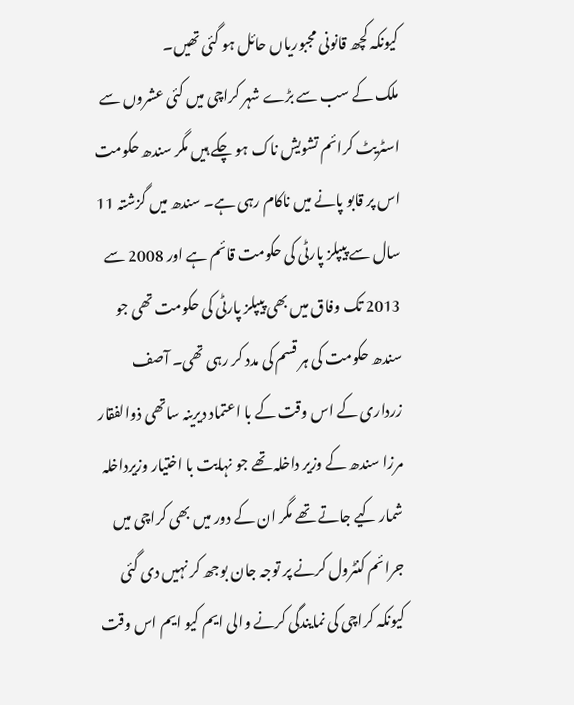کیونکہ کچھ قانونی مجبوریاں حائل ہو گئی تھیں۔
ملک کے سب سے بڑے شہر کراچی میں کئی عشروں سے اسٹریٹ کرائم تشویش ناک ہو چکے ہیں مگر سندھ حکومت اس پر قابو پانے میں ناکام رہی ہے۔ سندھ میں گزشتہ 11 سال سے پیپلز پارٹی کی حکومت قائم ہے اور 2008 سے 2013 تک وفاق میں بھی پیپلز پارٹی کی حکومت تھی جو سندھ حکومت کی ہر قسم کی مدد کر رہی تھی۔ آصف زرداری کے اس وقت کے با اعتماد دیرینہ ساتھی ذوالفقار مرزا سندھ کے وزیر داخلہ تھے جو نہایت با اختیار وزیرداخلہ شمار کیے جاتے تھے مگر ان کے دور میں بھی کراچی میں جرائم کنٹرول کرنے پر توجہ جان بوجھ کر نہیں دی گئی کیونکہ کراچی کی نمایندگی کرنے والی ایم کیو ایم اس وقت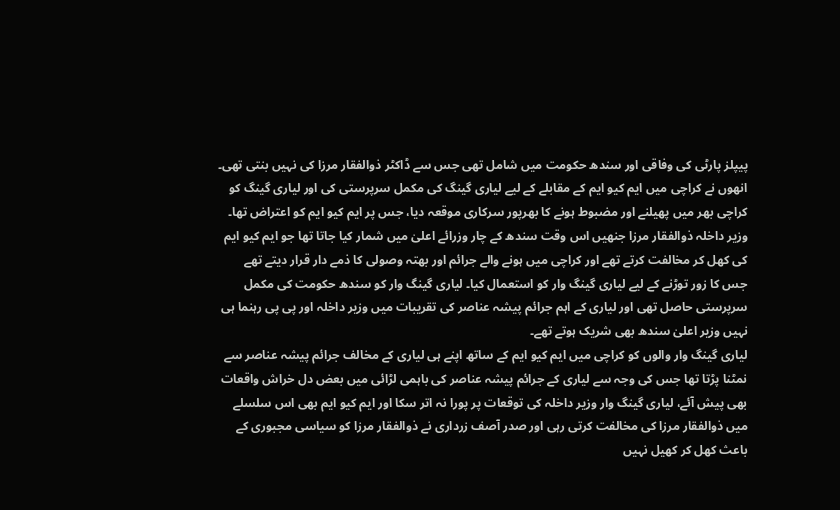پیپلز پارٹی کی وفاقی اور سندھ حکومت میں شامل تھی جس سے ڈاکٹر ذوالفقار مرزا کی نہیں بنتی تھی۔
انھوں نے کراچی میں ایم کیو ایم کے مقابلے کے لیے لیاری گینگ کی مکمل سرپرستی کی اور لیاری گینگ کو کراچی بھر میں پھیلنے اور مضبوط ہونے کا بھرپور سرکاری موقعہ دیا، جس پر ایم کیو ایم کو اعتراض تھا۔ وزیر داخلہ ذوالفقار مرزا جنھیں اس وقت سندھ کے چار وزرائے اعلیٰ میں شمار کیا جاتا تھا جو ایم کیو ایم کی کھل کر مخالفت کرتے تھے اور کراچی میں ہونے والے جرائم اور بھتہ وصولی کا ذمے دار قرار دیتے تھے جس کا زور توڑنے کے لیے لیاری گینگ وار کو استعمال کیا۔ لیاری گینگ وار کو سندھ حکومت کی مکمل سرپرستی حاصل تھی اور لیاری کے اہم جرائم پیشہ عناصر کی تقریبات میں وزیر داخلہ اور پی پی رہنما ہی نہیں وزیر اعلیٰ سندھ بھی شریک ہوتے تھے۔
لیاری گینگ وار والوں کو کراچی میں ایم کیو ایم کے ساتھ اپنے ہی لیاری کے مخالف جرائم پیشہ عناصر سے نمٹنا پڑتا تھا جس کی وجہ سے لیاری کے جرائم پیشہ عناصر کی باہمی لڑائی میں بعض دل خراش واقعات بھی پیش آئے، لیاری گینگ وار وزیر داخلہ کی توقعات پر پورا نہ اتر سکا اور ایم کیو ایم بھی اس سلسلے میں ذوالفقار مرزا کی مخالفت کرتی رہی اور صدر آصف زرداری نے ذوالفقار مرزا کو سیاسی مجبوری کے باعث کھل کر کھیل نہیں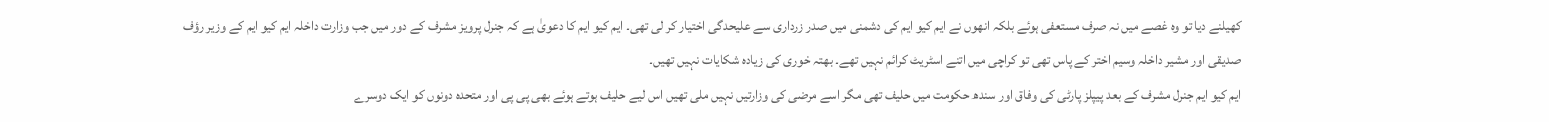کھیلنے دیا تو وہ غصے میں نہ صرف مستعفی ہوئے بلکہ انھوں نے ایم کیو ایم کی دشمنی میں صدر زرداری سے علیحدگی اختیار کر لی تھی۔ ایم کیو ایم کا دعویٰ ہے کہ جنرل پرویز مشرف کے دور میں جب وزارت داخلہ ایم کیو ایم کے وزیر رؤف صدیقی اور مشیر داخلہ وسیم اختر کے پاس تھی تو کراچی میں اتنے اسٹریٹ کرائم نہیں تھے۔ بھتہ خوری کی زیادہ شکایات نہیں تھیں۔
ایم کیو ایم جنرل مشرف کے بعد پیپلز پارٹی کی وفاق اور سندھ حکومت میں حلیف تھی مگر اسے مرضی کی وزارتیں نہیں ملی تھیں اس لیے حلیف ہوتے ہوئے بھی پی پی اور متحدہ دونوں کو ایک دوسرے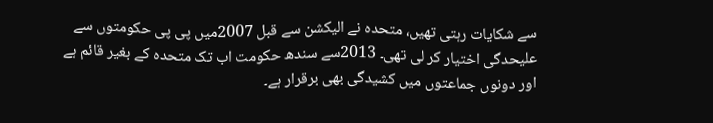سے شکایات رہتی تھیں، متحدہ نے الیکشن سے قبل 2007میں پی پی حکومتوں سے علیحدگی اختیار کر لی تھی۔ 2013سے سندھ حکومت اب تک متحدہ کے بغیر قائم ہے اور دونوں جماعتوں میں کشیدگی بھی برقرار ہے۔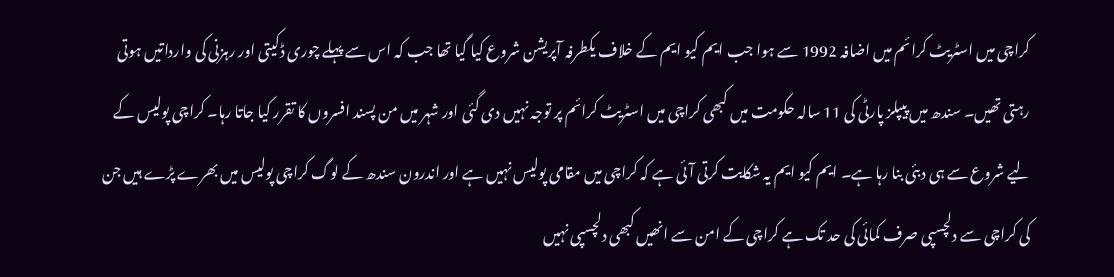کراچی میں اسٹریٹ کرائم میں اضافہ 1992 سے ہوا جب ایم کیو ایم کے خلاف یکطرفہ آپریشن شروع کیا گیا تھا جب کہ اس سے پہلے چوری ڈکیتی اور رہزنی کی وارداتیں ہوتی رہتی تھیں۔ سندھ میں پیپلز پارٹی کی 11 سالہ حکومت میں کبھی کراچی میں اسٹریٹ کرائم پر توجہ نہیں دی گئی اور شہر میں من پسند افسروں کا تقرر کیا جاتا رہا۔ کراچی پولیس کے لیے شروع سے ہی دبئی بنا رہا ہے۔ ایم کیو ایم یہ شکایت کرتی آئی ہے کہ کراچی میں مقامی پولیس نہیں ہے اور اندرون سندھ کے لوگ کراچی پولیس میں بھرے پڑے ہیں جن کی کراچی سے دلچسپی صرف کمائی کی حد تک ہے کراچی کے امن سے انھیں کبھی دلچسپی نہیں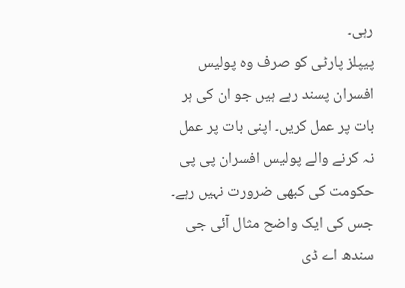رہی۔
پیپلز پارٹی کو صرف وہ پولیس افسران پسند رہے ہیں جو ان کی ہر بات پر عمل کریں۔ اپنی بات پر عمل نہ کرنے والے پولیس افسران پی پی حکومت کی کبھی ضرورت نہیں رہے۔ جس کی ایک واضح مثال آئی جی سندھ اے ڈی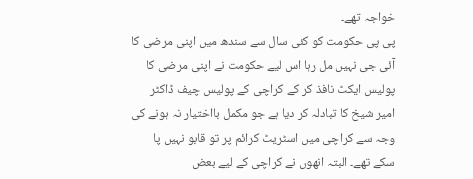خواجہ تھے۔
پی پی حکومت کو کئی سال سے سندھ میں اپنی مرضی کا آئی جی نہیں مل رہا اس لیے حکومت نے اپنی مرضی کا پولیس ایکٹ نافذ کر کے کراچی کے پولیس چیف ڈاکٹر امیر شیخ کا تبادلہ کر دیا ہے جو مکمل بااختیار نہ ہونے کی وجہ سے کراچی میں اسٹریٹ کرائم پر تو قابو نہیں پا سکے تھے۔ البتہ انھوں نے کراچی کے لیے بعض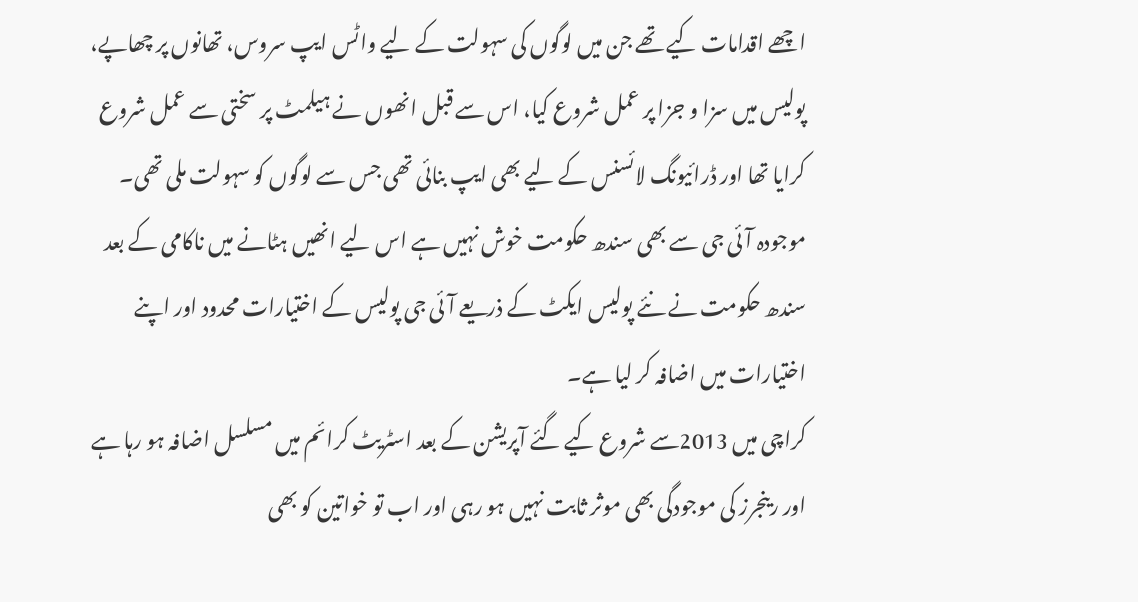اچھے اقدامات کیے تھے جن میں لوگوں کی سہولت کے لیے واٹس ایپ سروس، تھانوں پر چھاپے، پولیس میں سزا و جزا پر عمل شروع کیا، اس سے قبل انھوں نے ہیلمٹ پر سختی سے عمل شروع کرایا تھا اور ڈرائیونگ لائسنس کے لیے بھی ایپ بنائی تھی جس سے لوگوں کو سہولت ملی تھی۔ موجودہ آئی جی سے بھی سندھ حکومت خوش نہیں ہے اس لیے انھیں ہٹانے میں ناکامی کے بعد سندھ حکومت نے نئے پولیس ایکٹ کے ذریعے آئی جی پولیس کے اختیارات محدود اور اپنے اختیارات میں اضافہ کر لیا ہے۔
کراچی میں 2013سے شروع کیے گئے آپریشن کے بعد اسٹریٹ کرائم میں مسلسل اضافہ ہو رہا ہے اور رینجرز کی موجودگی بھی موثر ثابت نہیں ہو رہی اور اب تو خواتین کو بھی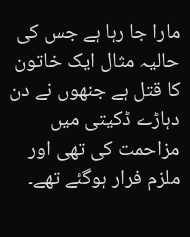مارا جا رہا ہے جس کی حالیہ مثال ایک خاتون کا قتل ہے جنھوں نے دن دہاڑے ڈکیتی میں مزاحمت کی تھی اور ملزم فرار ہوگئے تھے۔